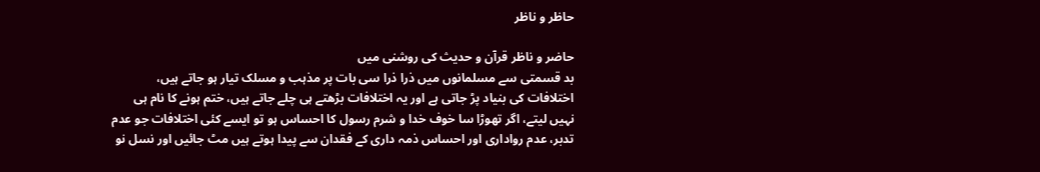حاظر و ناظر

حاضر و ناظر قرآن و حدیث کی روشنی میں
بد قسمتی سے مسلمانوں میں ذرا ذرا سی بات پر مذہب و مسلک تیار ہو جاتے ہیں، اختلافات کی بنیاد پڑ جاتی ہے اور یہ اختلافات بڑھتے ہی چلے جاتے ہیں، ختم ہونے کا نام ہی نہیں لیتے، اگر تھوڑا سا خوف خدا و شرم رسول کا احساس ہو تو ایسے کئی اختلافات جو عدم تدبر، عدم رواداری اور احساس ذمہ داری کے فقدان سے پیدا ہوتے ہیں مٹ جائیں اور نسل نو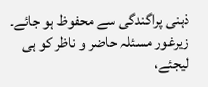ذہنی پراگندگی سے محفوظ ہو جائے۔ زیرغور مسئلہ حاضر و ناظر کو ہی لیجئے،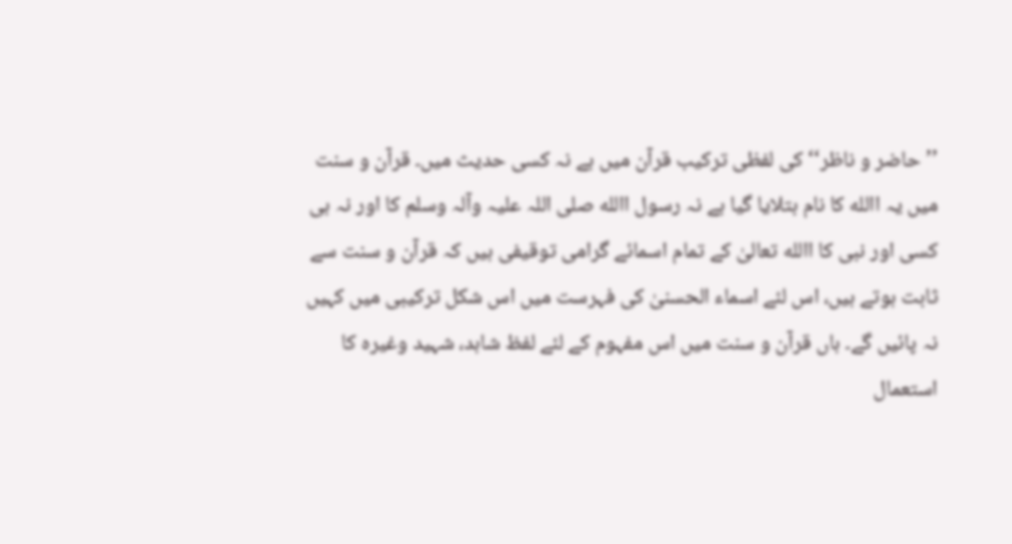’’حاضر و ناظر‘‘ کی لفظی ترکیب قرآن میں ہے نہ کسی حدیث میں۔ قرآن و سنت میں یہ االله کا نام بتلایا گیا ہے نہ رسول االله صلی اللہ علیہ وآلہ وسلم کا اور نہ ہی کسی اور نبی کا االله تعالیٰ کے تمام اسمائے گرامی توقیفی ہیں کہ قرآن و سنت سے ثابت ہوتے ہیں، اس لئے اسماء الحسنیٰ کی فہرست میں اس شکل ترکیبی میں کہیں نہ پائیں گے۔ ہاں قرآن و سنت میں اس مفہوم کے لئے لفظ شاہد، شہید وغیرہ کا استعمال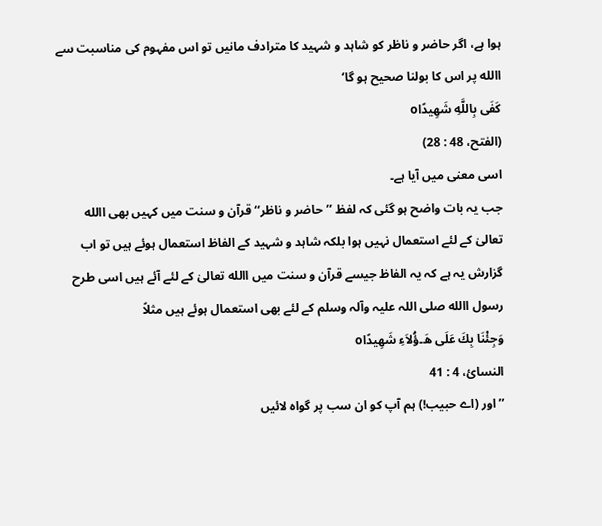ہوا ہے، اگر حاضر و ناظر کو شاہد و شہید کا مترادف مانیں تو اس مفہوم کی مناسبت سے االله پر اس کا بولنا صحیح ہو گا‘
كَفَى بِاللَّهِ شَهِيدًاo
(الفتح، 48 : 28)
اسی معنی میں آیا ہے۔
جب یہ بات واضح ہو گئی کہ لفظ ’’حاضر و ناظر‘‘ قرآن و سنت میں کہیں بھی االله تعالیٰ کے لئے استعمال نہیں ہوا بلکہ شاہد و شہید کے الفاظ استعمال ہوئے ہیں تو اب گزارش یہ ہے کہ یہ الفاظ جیسے قرآن و سنت میں االله تعالیٰ کے لئے آئے ہیں اسی طرح رسول االله صلی اللہ علیہ وآلہ وسلم کے لئے بھی استعمال ہوئے ہیں مثلاً
وَجِئْنَا بِكَ عَلَى هَ۔ؤُلاَءِ شَهِيدًاo
النسائ، 4 : 41
’’اور (اے حبیب!) ہم آپ کو ان سب پر گواہ لائیں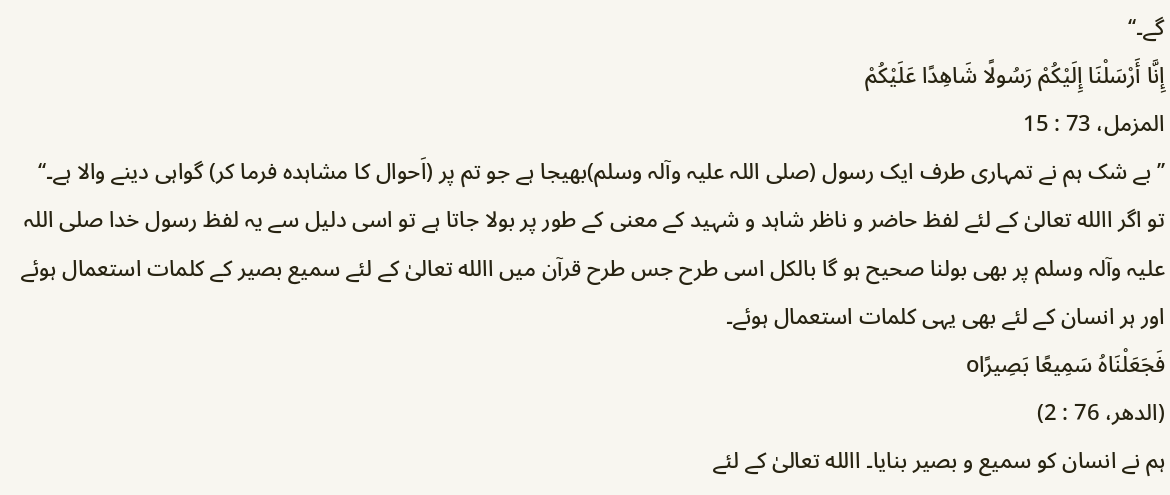گے۔‘‘
إِنَّا أَرْسَلْنَا إِلَيْكُمْ رَسُولًا شَاهِدًا عَلَيْكُمْ
المزمل، 73 : 15
’’بے شک ہم نے تمہاری طرف ایک رسول (صلی اللہ علیہ وآلہ وسلم)بھیجا ہے جو تم پر (اَحوال کا مشاہدہ فرما کر) گواہی دینے والا ہے۔‘‘
تو اگر االله تعالیٰ کے لئے لفظ حاضر و ناظر شاہد و شہید کے معنی کے طور پر بولا جاتا ہے تو اسی دلیل سے یہ لفظ رسول خدا صلی اللہ علیہ وآلہ وسلم پر بھی بولنا صحیح ہو گا بالکل اسی طرح جس طرح قرآن میں االله تعالیٰ کے لئے سمیع بصیر کے کلمات استعمال ہوئے اور ہر انسان کے لئے بھی یہی کلمات استعمال ہوئے۔
فَجَعَلْنَاهُ سَمِيعًا بَصِيرًاo
(الدهر، 76 : 2)
ہم نے انسان کو سمیع و بصیر بنایا۔ االله تعالیٰ کے لئے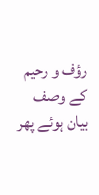رؤف و رحیم کے وصف بیان ہوئے پھر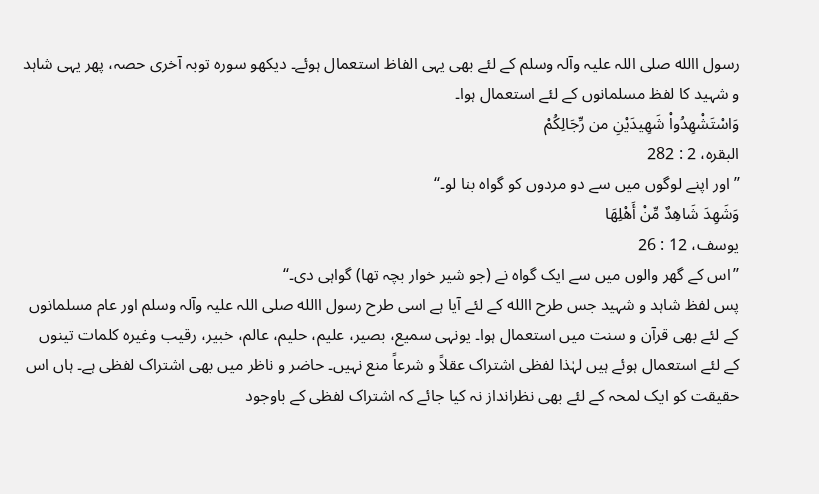رسول االله صلی اللہ علیہ وآلہ وسلم کے لئے بھی یہی الفاظ استعمال ہوئے۔ دیکھو سورہ توبہ آخری حصہ، پھر یہی شاہد و شہید کا لفظ مسلمانوں کے لئے استعمال ہوا۔
وَاسْتَشْهِدُواْ شَهِيدَيْنِ من رِّجَالِكُمْ
البقره، 2 : 282
’’اور اپنے لوگوں میں سے دو مردوں کو گواہ بنا لو۔‘‘
وَشَهِدَ شَاهِدٌ مِّنْ أَهْلِهَا
يوسف، 12 : 26
’’اس کے گھر والوں میں سے ایک گواہ نے (جو شیر خوار بچہ تھا) گواہی دی۔‘‘
پس لفظ شاہد و شہید جس طرح االله کے لئے آیا ہے اسی طرح رسول االله صلی اللہ علیہ وآلہ وسلم اور عام مسلمانوں کے لئے بھی قرآن و سنت میں استعمال ہوا۔ یونہی سمیع، بصیر، علیم، حلیم، عالم، خبیر، رقیب وغیرہ کلمات تینوں کے لئے استعمال ہوئے ہیں لہٰذا لفظی اشتراک عقلاً و شرعاً منع نہیں۔ حاضر و ناظر میں بھی اشتراک لفظی ہے۔ ہاں اس حقیقت کو ایک لمحہ کے لئے بھی نظرانداز نہ کیا جائے کہ اشتراک لفظی کے باوجود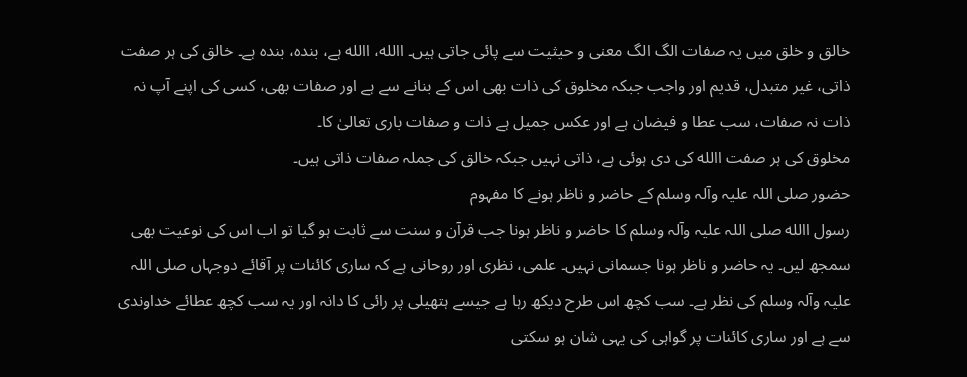خالق و خلق میں یہ صفات الگ الگ معنی و حیثیت سے پائی جاتی ہیں۔ االله، االله ہے، بندہ، بندہ ہے۔ خالق کی ہر صفت ذاتی، غیر متبدل، قدیم اور واجب جبکہ مخلوق کی ذات بھی اس کے بنانے سے ہے اور صفات بھی، کسی کی اپنے آپ نہ ذات نہ صفات، سب عطا و فیضان ہے اور عکس جمیل ہے ذات و صفات باری تعالیٰ کا۔
مخلوق کی ہر صفت االله کی دی ہوئی ہے، ذاتی نہیں جبکہ خالق کی جملہ صفات ذاتی ہیں۔
حضور صلی اللہ علیہ وآلہ وسلم کے حاضر و ناظر ہونے کا مفہوم
رسول االله صلی اللہ علیہ وآلہ وسلم کا حاضر و ناظر ہونا جب قرآن و سنت سے ثابت ہو گیا تو اب اس کی نوعیت بھی سمجھ لیں۔ یہ حاضر و ناظر ہونا جسمانی نہیں۔ علمی، نظری اور روحانی ہے کہ ساری کائنات پر آقائے دوجہاں صلی اللہ علیہ وآلہ وسلم کی نظر ہے۔ سب کچھ اس طرح دیکھ رہا ہے جیسے ہتھیلی پر رائی کا دانہ اور یہ سب کچھ عطائے خداوندی سے ہے اور ساری کائنات پر گواہی کی یہی شان ہو سکتی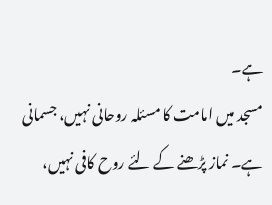ہے۔
مسجد میں امامت کا مسئلہ روحانی نہیں، جسمانی ہے۔ نماز پڑھنے کے لئے روح کافی نہیں،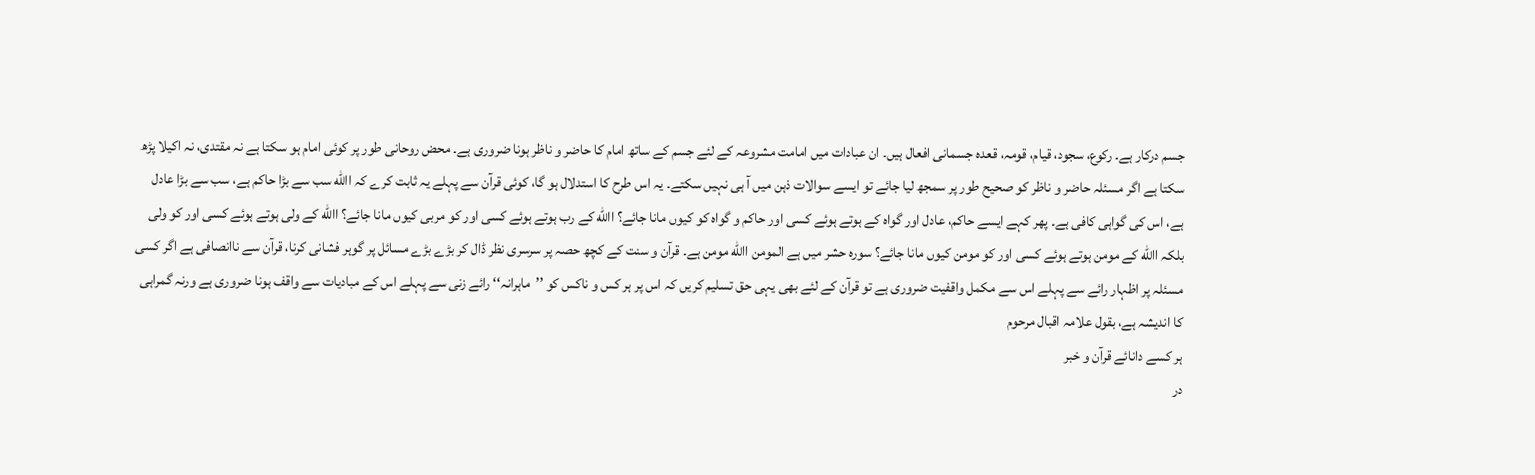جسم درکار ہے۔ رکوع، سجود، قیام، قومہ، قعدہ جسمانی افعال ہیں۔ ان عبادات میں امامت مشروعہ کے لئے جسم کے ساتھ امام کا حاضر و ناظر ہونا ضروری ہے۔ محض روحانی طور پر کوئی امام ہو سکتا ہے نہ مقتدی، نہ اکیلا پڑھ سکتا ہے اگر مسئلہ حاضر و ناظر کو صحیح طور پر سمجھ لیا جائے تو ایسے سوالات ذہن میں آ ہی نہیں سکتے۔ یہ اس طرح کا استدلال ہو گا، کوئی قرآن سے پہلے یہ ثابت کرے کہ االله سب سے بڑا حاکم ہے، سب سے بڑا عادل ہے، اس کی گواہی کافی ہے۔ پھر کہے ایسے حاکم، عادل اور گواہ کے ہوتے ہوئے کسی اور حاکم و گواہ کو کیوں مانا جائے؟ االله کے رب ہوتے ہوئے کسی اور کو مربی کیوں مانا جائے؟ االله کے ولی ہوتے ہوئے کسی اور کو ولی بلکہ االله کے مومن ہوتے ہوئے کسی اور کو مومن کیوں مانا جائے؟ سورہ حشر میں ہے المومن االله مومن ہے۔ قرآن و سنت کے کچھ حصہ پر سرسری نظر ڈال کر بڑے بڑے مسائل پر گوہر فشانی کرنا، قرآن سے ناانصافی ہے اگر کسی مسئلہ پر اظہار رائے سے پہلے اس سے مکمل واقفیت ضروری ہے تو قرآن کے لئے بھی یہی حق تسلیم کریں کہ اس پر ہر کس و ناکس کو ’’ماہرانہ‘‘ رائے زنی سے پہلے اس کے مبادیات سے واقف ہونا ضروری ہے ورنہ گمراہی کا اندیشہ ہے، بقول علامہ اقبال مرحوم
ہر کسے دانائے قرآن و خبر
در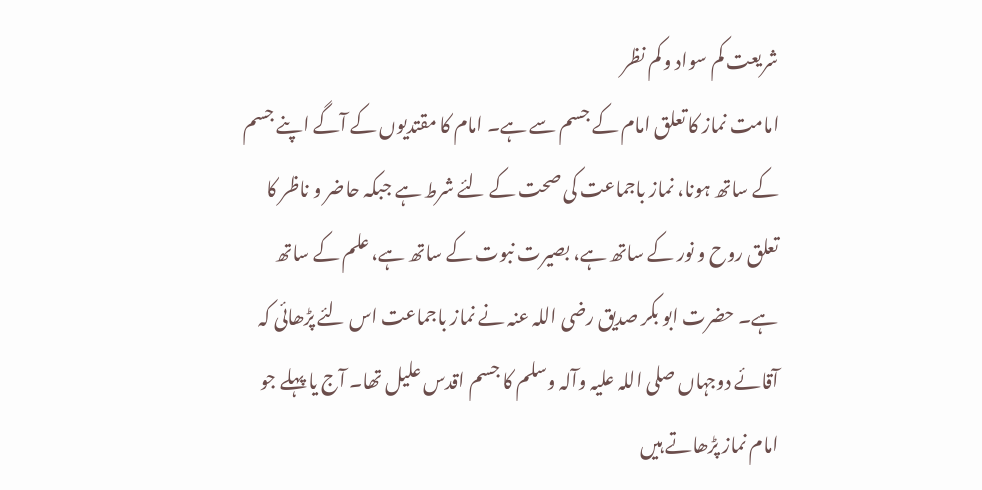شریعت کم سواد و کم نظر
امامت نماز کا تعلق امام کے جسم سے ہے۔ امام کا مقتدیوں کے آگے اپنے جسم کے ساتھ ہونا، نماز باجماعت کی صحت کے لئے شرط ہے جبکہ حاضر و ناظر کا تعلق روح و نور کے ساتھ ہے، بصیرت نبوت کے ساتھ ہے، علم کے ساتھ ہے۔ حضرت ابو بکر صدیق رضی اللہ عنہ نے نماز باجماعت اس لئے پڑھائی کہ آقائے دوجہاں صلی اللہ علیہ وآلہ وسلم کا جسم اقدس علیل تھا۔ آج یا پہلے جو امام نماز پڑھاتے ہیں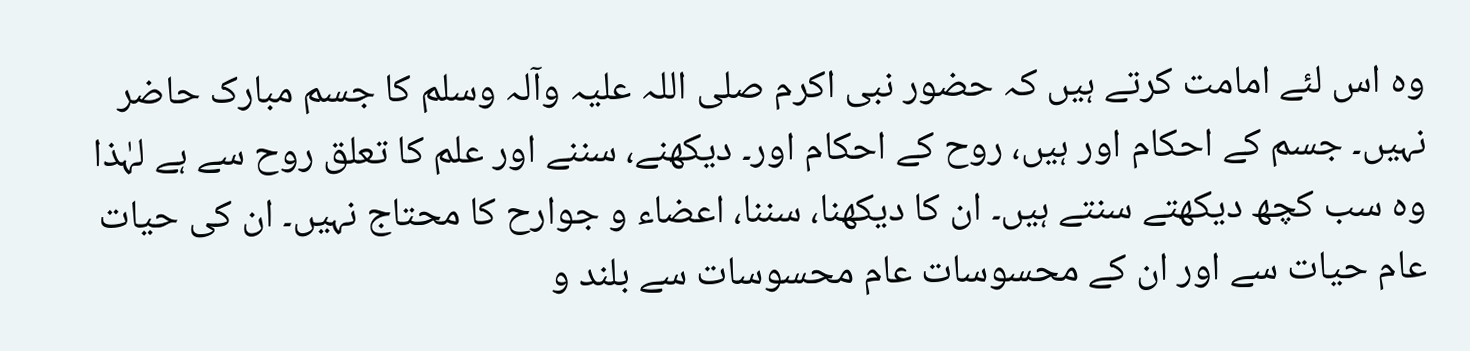وہ اس لئے امامت کرتے ہیں کہ حضور نبی اکرم صلی اللہ علیہ وآلہ وسلم کا جسم مبارک حاضر نہیں۔ جسم کے احکام اور ہیں، روح کے احکام اور۔ دیکھنے، سننے اور علم کا تعلق روح سے ہے لہٰذا وہ سب کچھ دیکھتے سنتے ہیں۔ ان کا دیکھنا، سننا، اعضاء و جوارح کا محتاج نہیں۔ ان کی حیات عام حیات سے اور ان کے محسوسات عام محسوسات سے بلند و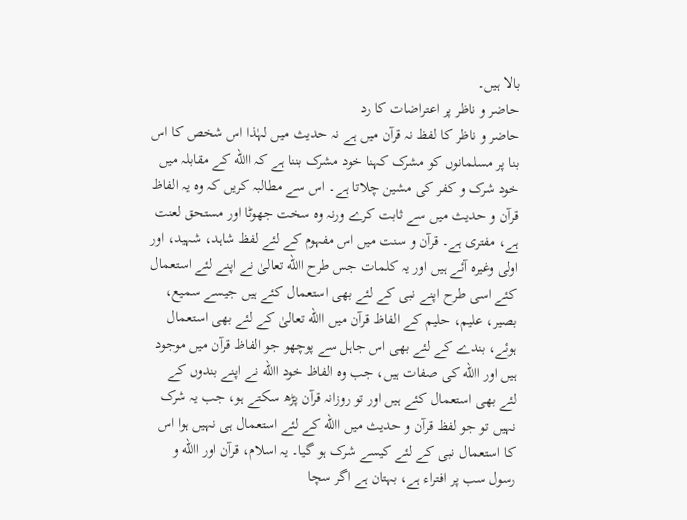بالا ہیں۔
حاضر و ناظر پر اعتراضات کا رد
حاضر و ناظر کا لفظ نہ قرآن میں ہے نہ حدیث میں لہٰذا اس شخص کا اس بنا پر مسلمانوں کو مشرک کہنا خود مشرک بننا ہے کہ االله کے مقابلہ میں خود شرک و کفر کی مشین چلاتا ہے۔ اس سے مطالبہ کریں کہ وہ یہ الفاظ قرآن و حدیث میں سے ثابت کرے ورنہ وہ سخت جھوٹا اور مستحق لعنت ہے، مفتری ہے۔ قرآن و سنت میں اس مفہوم کے لئے لفظ شاہد، شہید، اور اولی وغیرہ آئے ہیں اور یہ کلمات جس طرح االله تعالیٰ نے اپنے لئے استعمال کئے اسی طرح اپنے نبی کے لئے بھی استعمال کئے ہیں جیسے سمیع، بصیر، علیم، حلیم کے الفاظ قرآن میں االله تعالیٰ کے لئے بھی استعمال ہوئے، بندے کے لئے بھی اس جاہل سے پوچھو جو الفاظ قرآن میں موجود ہیں اور االله کی صفات ہیں، جب وہ الفاظ خود االله نے اپنے بندوں کے لئے بھی استعمال کئے ہیں اور تو روزانہ قرآن پڑھ سکتے ہو، جب یہ شرک نہیں تو جو لفظ قرآن و حدیث میں االله کے لئے استعمال ہی نہیں ہوا اس کا استعمال نبی کے لئے کیسے شرک ہو گیا۔ یہ اسلام، قرآن اور االله و رسول سب پر افتراء ہے، بہتان ہے اگر سچا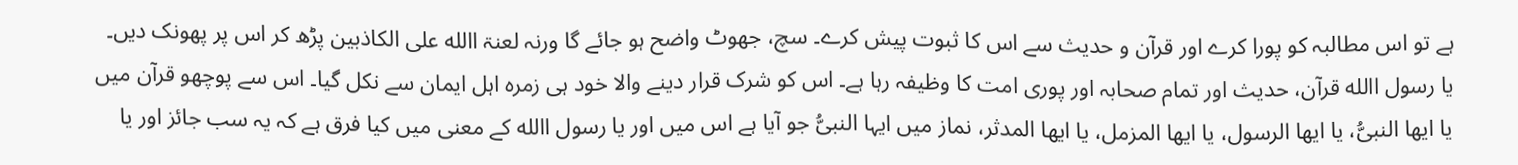ہے تو اس مطالبہ کو پورا کرے اور قرآن و حدیث سے اس کا ثبوت پیش کرے۔ سچ، جھوٹ واضح ہو جائے گا ورنہ لعنۃ االله علی الکاذبین پڑھ کر اس پر پھونک دیں۔ یا رسول االله قرآن، حدیث اور تمام صحابہ اور پوری امت کا وظیفہ رہا ہے۔ اس کو شرک قرار دینے والا خود ہی زمرہ اہل ایمان سے نکل گیا۔ اس سے پوچھو قرآن میں يا ايها النبیُّ، يا ايها الرسول، يا ايها المزمل، يا ايها المدثر، نماز میں ایہا النبیُّ جو آیا ہے اس میں اور یا رسول االله کے معنی میں کیا فرق ہے کہ یہ سب جائز اور یا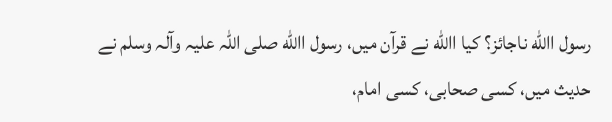رسول االله ناجائز؟ کیا االله نے قرآن میں، رسول االله صلی اللہ علیہ وآلہ وسلم نے حدیث میں، کسی صحابی، کسی امام،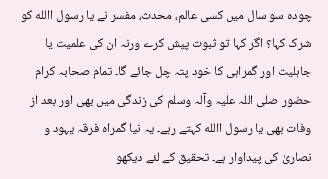چودہ سو سال میں کسی عالم، محدث، مفسر نے یا رسول االله کو شرک کہا؟ اگر کہا تو ثبوت پیش کرے ورنہ ان کی علمیت یا جاہلیت اور گمراہی کا خود پتہ چل جائے گا۔ تمام صحابہ کرام حضور صلی اللہ علیہ وآلہ وسلم کی زندگی میں بھی اور بعد از وفات بھی یا رسول االله کہتے رہے۔ یہ نیا گمراہ فرقہ یہود و نصاریٰ کی پیداوار ہے۔ تحقیق کے لئے دیکھو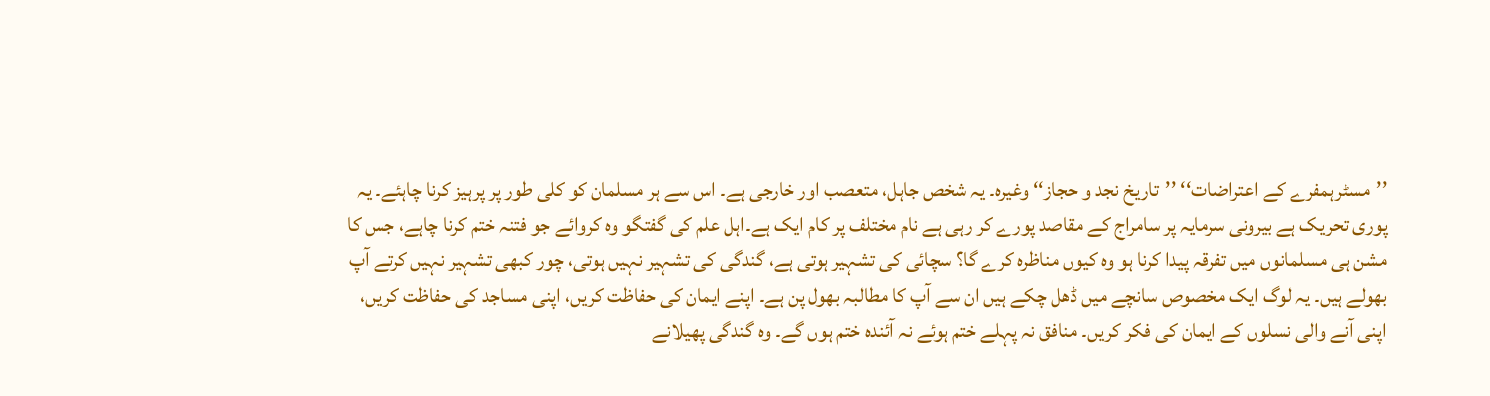’’مسٹرہمفرے کے اعتراضات‘‘ ’’تاریخ نجد و حجاز‘‘ وغیرہ۔ یہ شخص جاہل، متعصب اور خارجی ہے۔ اس سے ہر مسلمان کو کلی طور پر پرہیز کرنا چاہئے۔ یہ پوری تحریک ہے بیرونی سرمایہ پر سامراج کے مقاصد پورے کر رہی ہے نام مختلف پر کام ایک ہے۔اہل علم کی گفتگو وہ کروائے جو فتنہ ختم کرنا چاہے، جس کا مشن ہی مسلمانوں میں تفرقہ پیدا کرنا ہو وہ کیوں مناظرہ کرے گا؟ سچائی کی تشہیر ہوتی ہے، گندگی کی تشہیر نہیں ہوتی، چور کبھی تشہیر نہیں کرتے آپ بھولے ہیں۔ یہ لوگ ایک مخصوص سانچے میں ڈھل چکے ہیں ان سے آپ کا مطالبہ بھول پن ہے۔ اپنے ایمان کی حفاظت کریں، اپنی مساجد کی حفاظت کریں، اپنی آنے والی نسلوں کے ایمان کی فکر کریں۔ منافق نہ پہلے ختم ہوئے نہ آئندہ ختم ہوں گے۔ وہ گندگی پھیلانے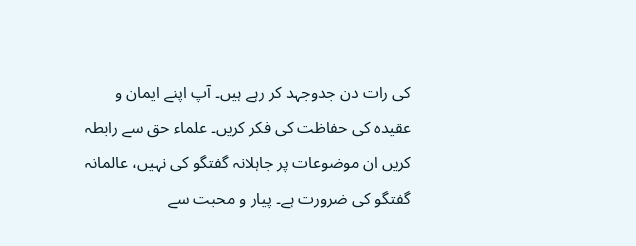کی رات دن جدوجہد کر رہے ہیں۔ آپ اپنے ایمان و عقیدہ کی حفاظت کی فکر کریں۔ علماء حق سے رابطہ کریں ان موضوعات پر جاہلانہ گفتگو کی نہیں، عالمانہ گفتگو کی ضرورت ہے۔ پیار و محبت سے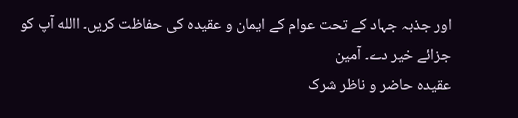اور جذبہ جہاد کے تحت عوام کے ایمان و عقیدہ کی حفاظت کریں۔ االله آپ کو جزائے خیر دے۔ آمین
عقیدہ حاضر و ناظر شرک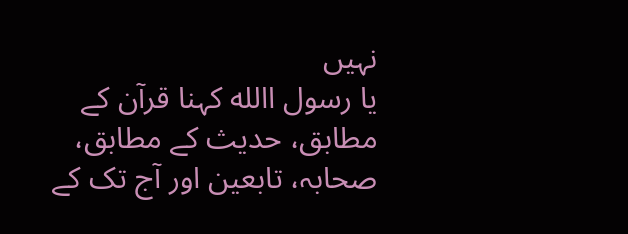نہیں
یا رسول االله کہنا قرآن کے مطابق، حدیث کے مطابق، صحابہ، تابعین اور آج تک کے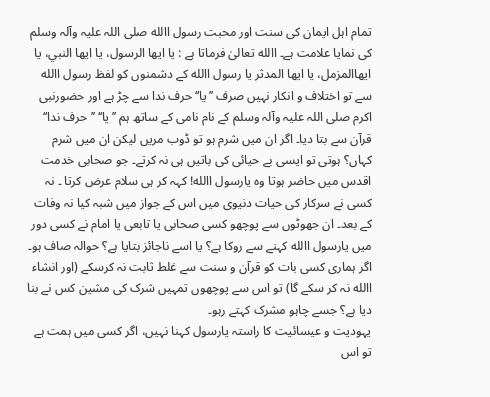تمام اہل ایمان کی سنت اور محبت رسول االله صلی اللہ علیہ وآلہ وسلم کی نمایا علامت ہے۔ االله تعالیٰ فرماتا ہے : يا ايها الرسول، يا ايها النبي، يا ايهاالمزمل، يا ايها المدثر یا رسول االله کے دشمنوں کو لفظ رسول االله سے تو اختلاف و انکار نہیں صرف ’’یا‘‘ حرف ندا سے چڑ ہے اور حضورنبی اکرم صلی اللہ علیہ وآلہ وسلم کے نام نامی کے ساتھ ہم ’’یا‘‘ ’’حرف ندا‘‘ قرآن سے بتا دیا۔ اگر ان میں شرم ہو تو ڈوب مریں لیکن ان میں شرم کہاں؟ ہوتی تو ایسی بے حیائی کی باتیں ہی نہ کرتے۔ جو صحابی خدمت اقدس میں حاضر ہوتا وہ یارسول االله! کہہ کر ہی سلام عرض کرتا ۔ نہ کسی نے سرکار کی حیات دنیوی میں اس کے جواز میں شبہ کیا نہ وفات کے بعد۔ ان جھوٹوں سے پوچھو کسی صحابی یا تابعی یا امام نے کسی دور میں یارسول االله کہنے سے روکا ہے؟ یا اسے ناجائز بتایا ہے؟ حوالہ صاف ہو۔ اگر ہماری کسی بات کو قرآن و سنت سے غلط ثابت نہ کرسکے (اور انشاء االله نہ کر سکے گا) تو اس سے پوچھوں تمہیں شرک کی مشین کس نے بنا دیا ہے؟ جسے چاہو مشرک کہتے رہو۔
یہودیت و عیسائیت کا راستہ یارسول کہنا نہیں، اگر کسی میں ہمت ہے تو اس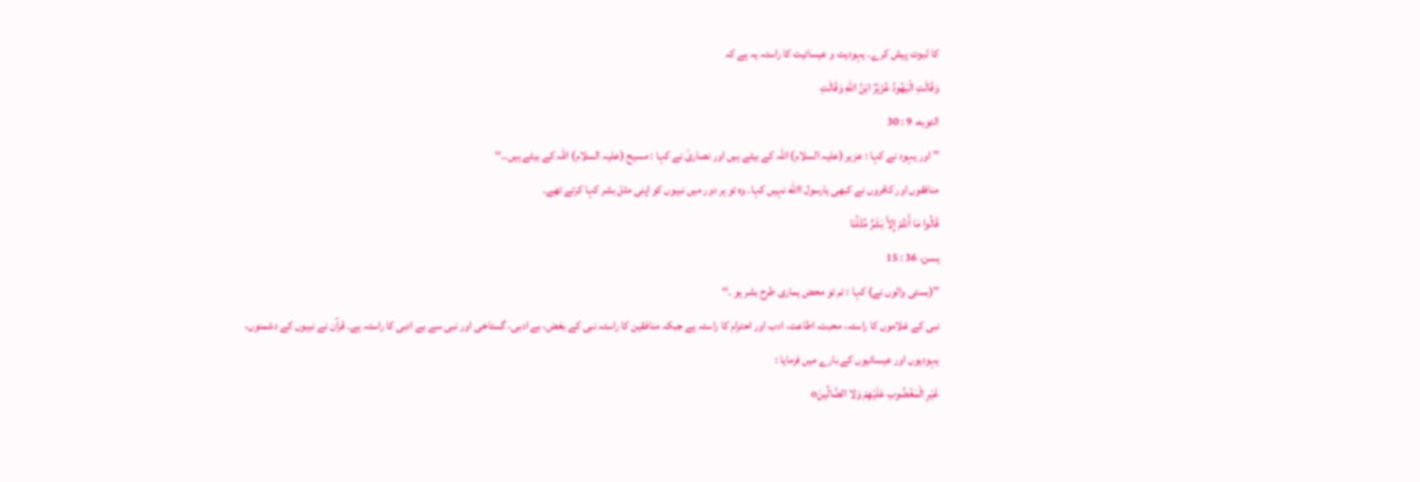کا ثبوت پیش کرے۔ یہودیت و عیسائیت کا راستہ یہ ہے کہ
وَقَالَتِ الْيَهُودُ عُزَيْرٌ ابْنُ اللّهِ وَقَالَتِ
التوبه، 9 : 30
’’اور یہود نے کہا : عزیر (علیہ السلام) اللہ کے بیٹے ہیں اور نصاریٰ نے کہا : مسیح (علیہ السلام) اللہ کے بیٹے ہیں۔۔‘‘
منافقوں اور کافروں نے کبھی یارسول االله نہیں کہا۔ وہ تو ہر دور میں نبیوں کو اپنی مثل بشر کہا کرتے تھے۔
قَالُوا مَا أَنتُمْ إِلاَّ بَشَرٌ مِّثْلُنَا
يسن، 36 : 15
’’(بستی والوں نے) کہا : تم تو محض ہماری طرح بشر ہو ۔‘‘
نبی کے غلاموں کا راستہ، محبت، اطاعت، ادب اور احترام کا راستہ ہے جبکہ منافقین کا راستہ نبی کے بغض، بے ادبی، گستاخی اور نبی سے بے ادبی کا راستہ ہے۔ قرآن نے نبیوں کے دشمنوں، یہودیوں اور عیسائیوں کے بارے میں فرمایا :
غَيْرِ الْمَغْضُوبِ عَلَيْهِمْ وَلا الضَّالِّينَo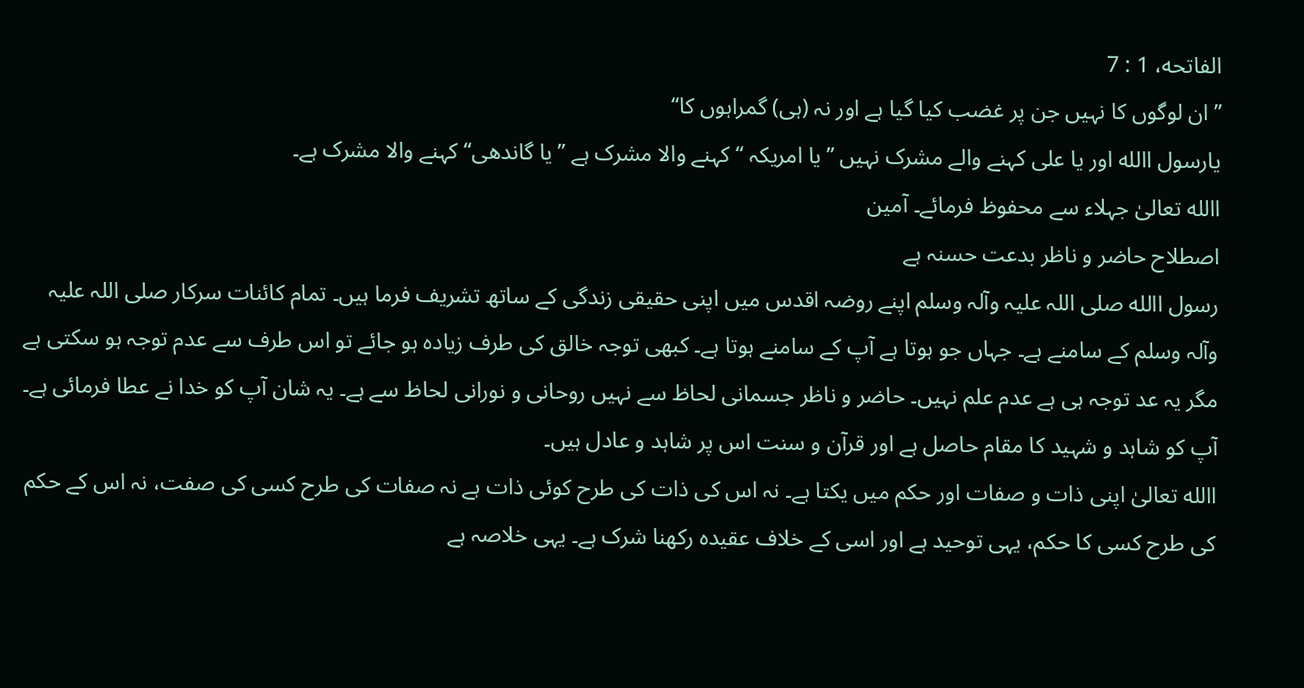الفاتحه، 1 : 7
’’ان لوگوں کا نہیں جن پر غضب کیا گیا ہے اور نہ (ہی) گمراہوں کا‘‘
یارسول االله اور یا علی کہنے والے مشرک نہیں ’’یا امریکہ ‘‘ کہنے والا مشرک ہے ’’یا گاندھی‘‘کہنے والا مشرک ہے۔
االله تعالیٰ جہلاء سے محفوظ فرمائے۔ آمین
اصطلاح حاضر و ناظر بدعت حسنہ ہے
رسول االله صلی اللہ علیہ وآلہ وسلم اپنے روضہ اقدس میں اپنی حقیقی زندگی کے ساتھ تشریف فرما ہیں۔ تمام کائنات سرکار صلی اللہ علیہ وآلہ وسلم کے سامنے ہے۔ جہاں جو ہوتا ہے آپ کے سامنے ہوتا ہے۔ کبھی توجہ خالق کی طرف زیادہ ہو جائے تو اس طرف سے عدم توجہ ہو سکتی ہے مگر یہ عد توجہ ہی ہے عدم علم نہیں۔ حاضر و ناظر جسمانی لحاظ سے نہیں روحانی و نورانی لحاظ سے ہے۔ یہ شان آپ کو خدا نے عطا فرمائی ہے۔ آپ کو شاہد و شہید کا مقام حاصل ہے اور قرآن و سنت اس پر شاہد و عادل ہیں۔
االله تعالیٰ اپنی ذات و صفات اور حکم میں یکتا ہے۔ نہ اس کی ذات کی طرح کوئی ذات ہے نہ صفات کی طرح کسی کی صفت، نہ اس کے حکم کی طرح کسی کا حکم، یہی توحید ہے اور اسی کے خلاف عقیدہ رکھنا شرک ہے۔ یہی خلاصہ ہے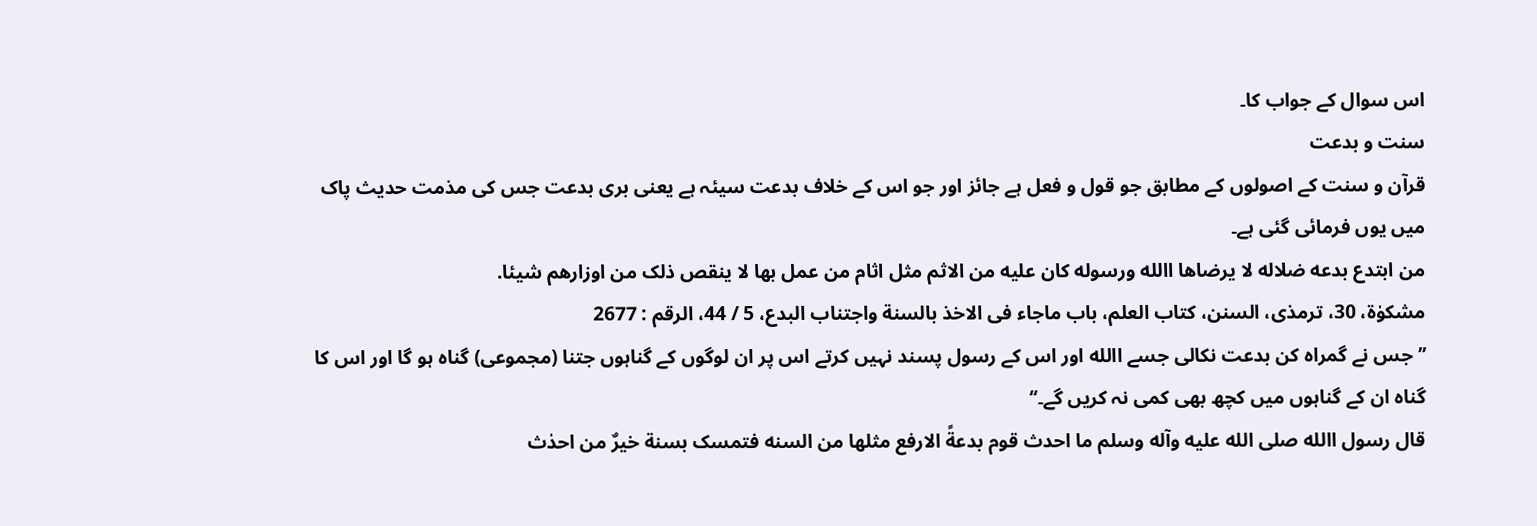اس سوال کے جواب کا۔
سنت و بدعت
قرآن و سنت کے اصولوں کے مطابق جو قول و فعل ہے جائز اور جو اس کے خلاف بدعت سیئہ ہے یعنی بری بدعت جس کی مذمت حدیث پاک میں یوں فرمائی گئی ہے۔
من ابتدع بدعه ضلاله لا يرضاها االله ورسوله کان عليه من الاثم مثل اثام من عمل بها لا ينقص ذلک من اوزارهم شيئا.
مشکوٰة، 30، ترمذی، السنن، کتاب العلم، باب ماجاء فی الاخذ بالسنة واجتناب البدع، 5 / 44، الرقم : 2677
’’جس نے گمراہ کن بدعت نکالی جسے االله اور اس کے رسول پسند نہیں کرتے اس پر ان لوگوں کے گناہوں جتنا (مجموعی) گناہ ہو گا اور اس کا گناہ ان کے گناہوں میں کچھ بھی کمی نہ کریں گے۔‘‘
قال رسول االله صلى الله عليه وآله وسلم ما احدث قوم بدعةً الارفع مثلها من السنه فتمسک بسنة خيرٌ من احدٰث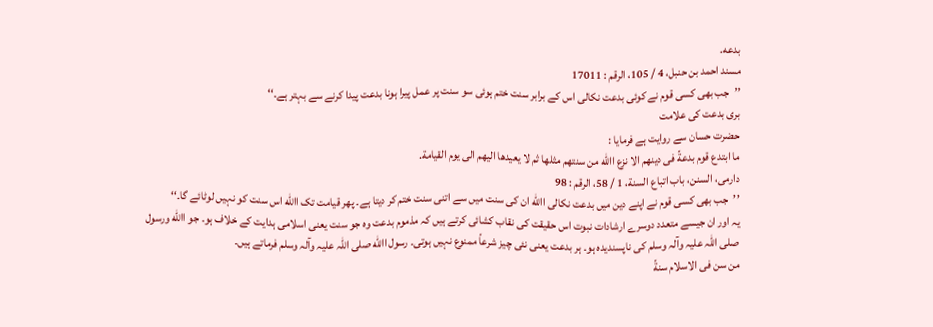بدعه.
مسند احمد بن حنبل، 4 / 105، الرقم : 17011
’’جب بھی کسی قوم نے کوئی بدعت نکالی اس کے برابر سنت ختم ہوئی سو سنت پر عمل پیرا ہونا بدعت پیدا کرنے سے بہتر ہے۔‘‘
بری بدعت کی علامت
حضرت حسان سے روایت ہے فرمایا :
ما ابتدع قوم بدعةً فی دينهم الا نزع االله من سنتهم مثلها ثم لا يعيدها اليهم الی يوم القيامة.
دارمی، السنن، باب اتباع السنة، 1 / 58، الرقم : 98
’’جب بھی کسی قوم نے اپنے دین میں بدعت نکالی االله ان کی سنت میں سے اتنی سنت ختم کر دیتا ہے۔ پھر قیامت تک االله اس سنت کو نہیں لوٹائے گا۔‘‘
یہ اور ان جیسے متعدد دوسرے ارشادات نبوت اس حقیقت کی نقاب کشائی کرتے ہیں کہ مذموم بدعت وہ جو سنت یعنی اسلامی ہدایت کے خلاف ہو۔ جو االله ورسول صلی اللہ علیہ وآلہ وسلم کی ناپسندیدہ ہو۔ ہر بدعت یعنی نئی چیز شرعاً ممنوع نہیں ہوتی۔ رسول االله صلی اللہ علیہ وآلہ وسلم فرماتے ہیں۔
من سن فی الاسلام سنةً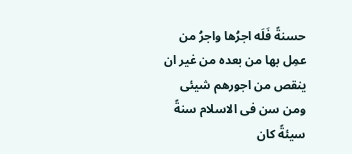حسنةً فَلَه اجرُها واجرُ من عمِل بها من بعده من غير ان ينقص من اجورهم شيئی ومن سن فی الاسلام سنةً سيئةً کان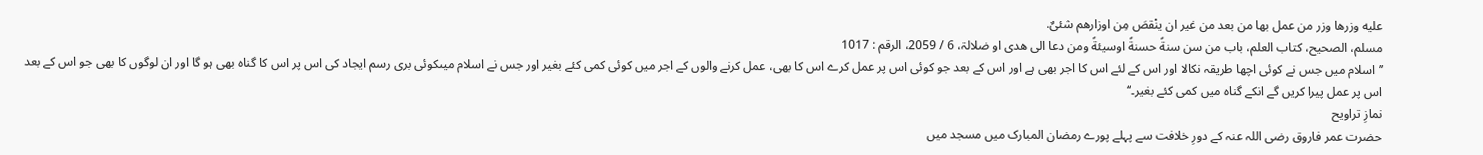عليه وزرها وزر من عمل بها من بعد من غير ان ينْقصَ مِن اوزارهم شئیٌ.
مسلم، الصحیح، کتاب العلم، باب من سن سنةً حسنةً اوسیئةً ومن دعا الی ھدی او ضلالۃ، 6 / 2059، الرقم : 1017
’’اسلام میں جس نے کوئی اچھا طریقہ نکالا اور اس کے لئے اس کا اجر بھی ہے اور اس کے بعد جو کوئی اس پر عمل کرے اس کا بھی، عمل کرنے والوں کے اجر میں کوئی کمی کئے بغیر اور جس نے اسلام میںکوئی بری رسم ایجاد کی اس پر اس کا گناہ بھی ہو گا اور ان لوگوں کا بھی جو اس کے بعد اس پر عمل پیرا کریں گے انکے گناہ میں کمی کئے بغیر۔‘‘
نمازِ تراویح
حضرت عمر فاروق رضی اللہ عنہ کے دورِ خلافت سے پہلے پورے رمضان المبارک میں مسجد میں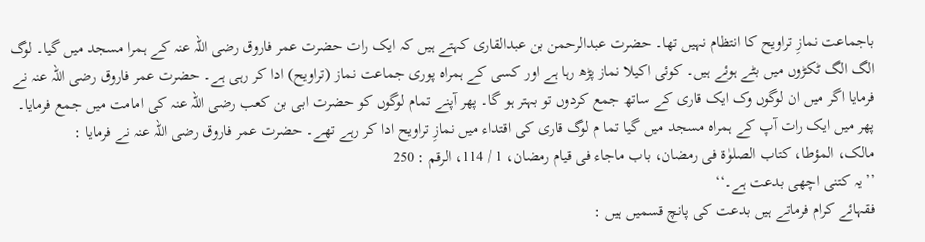باجماعت نمازِ تراویح کا انتظام نہیں تھا۔ حضرت عبدالرحمن بن عبدالقاری کہتے ہیں کہ ایک رات حضرت عمر فاروق رضی اللہ عنہ کے ہمرا مسجد میں گیا۔ لوگ الگ الگ ٹکڑوں میں بٹے ہوئے ہیں۔ کوئی اکیلا نماز پڑھ رہا ہے اور کسی کے ہمراہ پوری جماعت نماز (تراویح) ادا کر رہی ہے۔ حضرت عمر فاروق رضی اللہ عنہ نے فرمایا اگر میں ان لوگوں وک ایک قاری کے ساتھ جمع کردوں تو بہتر ہو گا۔ پھر آپنے تمام لوگوں کو حضرت ابی بن کعب رضی اللہ عنہ کی امامت میں جمع فرمایا۔ پھر میں ایک رات آپ کے ہمراہ مسجد میں گیا تما م لوگ قاری کی اقتداء میں نمازِ تراویح ادا کر رہے تھے۔ حضرت عمر فاروق رضی اللہ عنہ نے فرمایا :
مالک، المؤطا، کتاب الصلوٰة فی رمضان، باب ماجاء فی قيام رمضان، 1 / 114، الرقم : 250
’’یہ کتنی اچھی بدعت ہے۔‘‘
فقہائے کرام فرماتے ہیں بدعت کی پانچ قسمیں ہیں :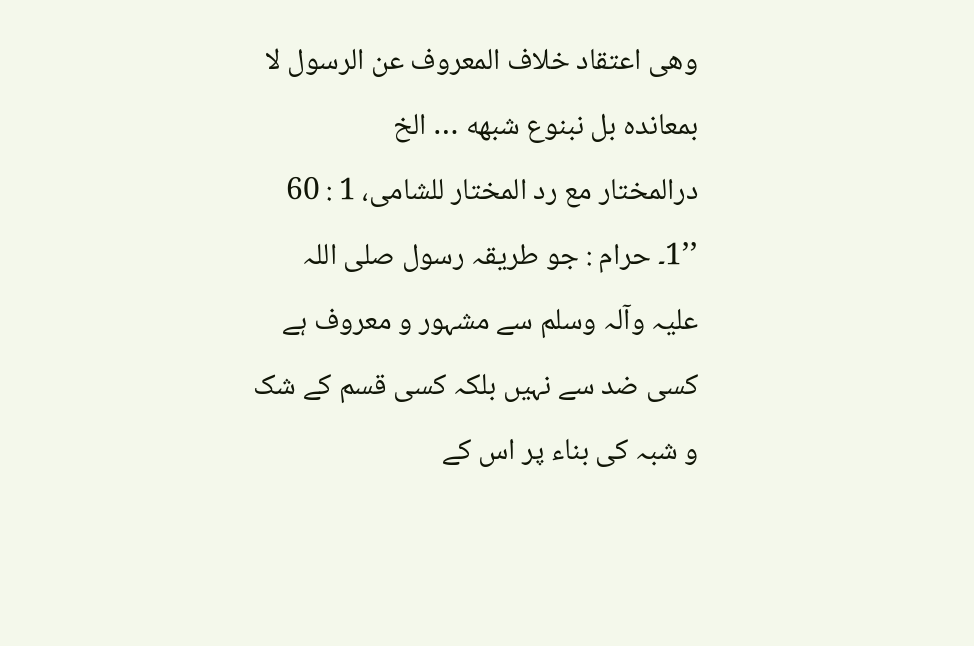وهی اعتقاد خلاف المعروف عن الرسول لا بمعانده بل نبنوع شبهه … الخ
درالمختار مع رد المختار للشامی، 1 : 60
’’1۔ حرام : جو طریقہ رسول صلی اللہ علیہ وآلہ وسلم سے مشہور و معروف ہے کسی ضد سے نہیں بلکہ کسی قسم کے شک و شبہ کی بناء پر اس کے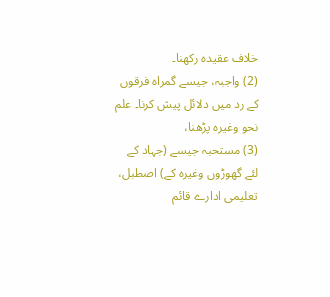خلاف عقیدہ رکھنا۔
(2) واجبہ، جیسے گمراہ فرقوں کے رد میں دلائل پیش کرنا۔ علم نحو وغیرہ پڑھنا،
(3) مستحبہ جیسے (جہاد کے لئے گھوڑوں وغیرہ کے) اصطبل، تعلیمی ادارے قائم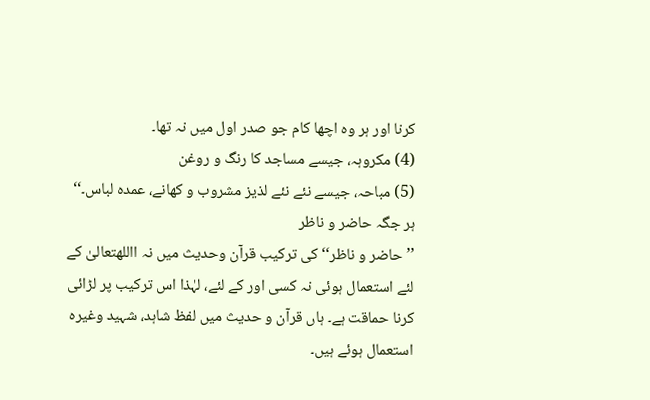کرنا اور ہر وہ اچھا کام جو صدر اول میں نہ تھا۔
(4) مکروہہ، جیسے مساجد کا رنگ و روغن
(5) مباحہ، جیسے نئے نئے لذیز مشروب و کھانے، عمدہ لباس۔‘‘
ہر جگہ حاضر و ناظر
’’حاضر و ناظر‘‘ کی ترکیب قرآن وحدیث میں نہ االلهتعالیٰ کے لئے استعمال ہوئی نہ کسی اور کے لئے، لہٰذا اس ترکیب پر لڑائی کرنا حماقت ہے۔ ہاں قرآن و حدیث میں لفظ شاہد، شہید وغیرہ استعمال ہوئے ہیں۔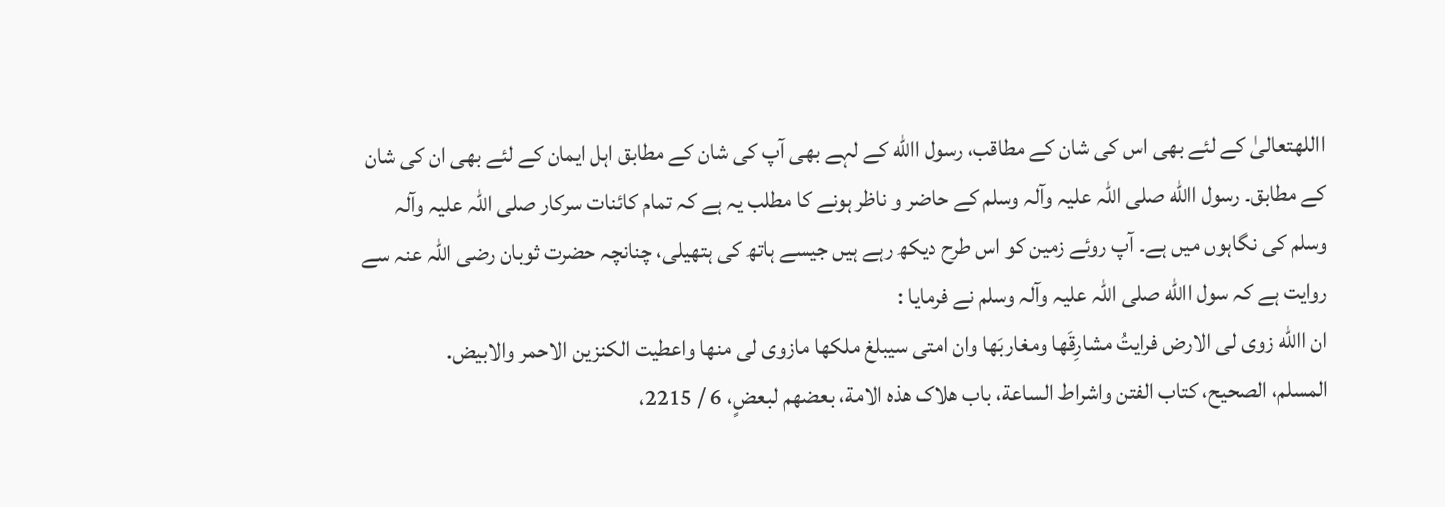االلهتعالیٰ کے لئے بھی اس کی شان کے مطاقب، رسول االله کے لہے بھی آپ کی شان کے مطابق اہل ایمان کے لئے بھی ان کی شان کے مطابق۔ رسول االله صلی اللہ علیہ وآلہ وسلم کے حاضر و ناظر ہونے کا مطلب یہ ہے کہ تمام کائنات سرکار صلی اللہ علیہ وآلہ وسلم کی نگاہوں میں ہے۔ آپ روئے زمین کو اس طرح دیکھ رہے ہیں جیسے ہاتھ کی ہتھیلی، چنانچہ حضرت ثوبان رضی اللہ عنہ سے روایت ہے کہ سول االله صلی اللہ علیہ وآلہ وسلم نے فرمایا :
ان االله زوی لی الارض فرايتُ مشارِقَها ومغاربَها وان امتی سيبلغ ملکها مازوی لی منها واعطيت الکنزين الاحمر والابيض.
المسلم، الصحيح، کتاب الفتن واشراط الساعة، باب هلاک هذه الامة، بعضهم لبعضٍ، 6 / 2215،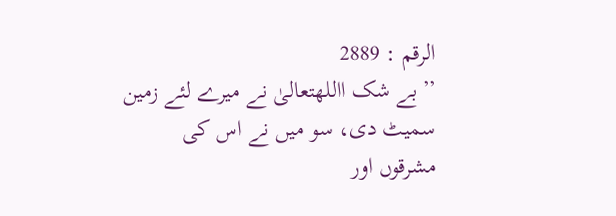الرقم : 2889
’’بے شک االلهتعالیٰ نے میرے لئے زمین سمیٹ دی، سو میں نے اس کی مشرقوں اور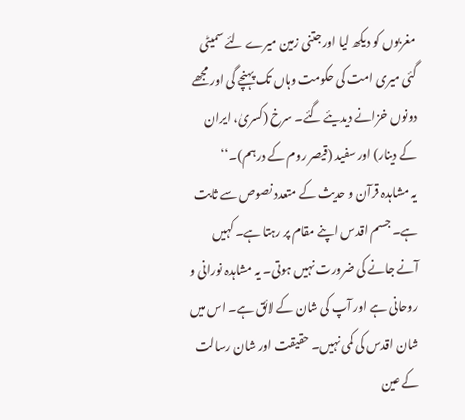مغربوں کو دیکھ لیا اور جتنی زمین میرے لئے سمیٹی گئی میری امت کی حکومت وہاں تک پہنچے گی اور مجھے دونوں خزانے دیدیئے گئے۔ سرخ (کسریٰ، ایران کے دینار) اور سفید (قیصر روم کے درہم)۔‘‘
یہ مشاہدہ قرآن و حدیث کے متعدد نصوص سے ثابت ہے۔ جسم اقدس اپنے مقام پر رہتا ہے۔ کہیں آنے جانے کی ضرورت نہیں ہوتی۔ یہ مشاہدہ نورانی و روحانی ہے اور آپ کی شان کے لائق ہے۔ اس میں شان اقدس کی کمی نہیں۔ حقیقت اور شان رسالت کے عین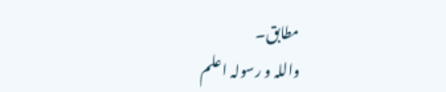مطابق۔
واللہ و رسولہ اعلم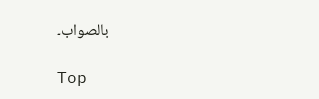بالصواب۔

Top